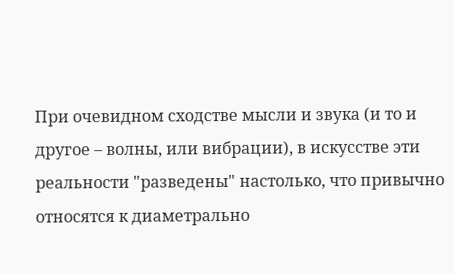При очевидном сходстве мысли и звука (и то и другое – волны, или вибрации), в искусстве эти реальности "разведены" настолько, что привычно относятся к диаметрально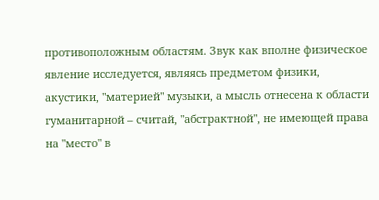противоположным областям. Звук как вполне физическое явление исследуется, являясь предметом физики, акустики, "материей" музыки, а мысль отнесена к области гуманитарной – считай, "абстрактной", не имеющей права на "место" в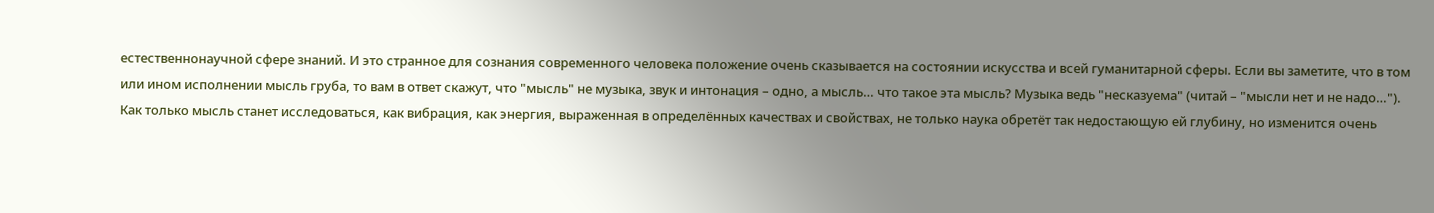естественнонаучной сфере знаний. И это странное для сознания современного человека положение очень сказывается на состоянии искусства и всей гуманитарной сферы. Если вы заметите, что в том или ином исполнении мысль груба, то вам в ответ скажут, что "мысль" не музыка, звук и интонация – одно, а мысль… что такое эта мысль? Музыка ведь "несказуема" (читай – "мысли нет и не надо…"). Как только мысль станет исследоваться, как вибрация, как энергия, выраженная в определённых качествах и свойствах, не только наука обретёт так недостающую ей глубину, но изменится очень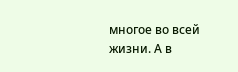многое во всей жизни. А в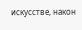искусстве, након